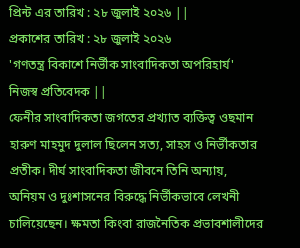প্রিন্ট এর তারিখ : ২৮ জুলাই ২০২৬ ||
প্রকাশের তারিখ : ২৮ জুলাই ২০২৬
'গণতন্ত্র বিকাশে নির্ভীক সাংবাদিকতা অপরিহার্য'
নিজস্ব প্রতিবেদক ||
ফেনীর সাংবাদিকতা জগতের প্রখ্যাত ব্যক্তিত্ব ওছমান হারুণ মাহমুদ দুলাল ছিলেন সত্য, সাহস ও নির্ভীকতার প্রতীক। দীর্ঘ সাংবাদিকতা জীবনে তিনি অন্যায়, অনিয়ম ও দুঃশাসনের বিরুদ্ধে নির্ভীকভাবে লেখনী চালিয়েছেন। ক্ষমতা কিংবা রাজনৈতিক প্রভাবশালীদের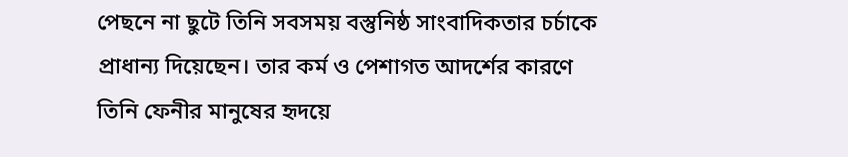পেছনে না ছুটে তিনি সবসময় বস্তুনিষ্ঠ সাংবাদিকতার চর্চাকে প্রাধান্য দিয়েছেন। তার কর্ম ও পেশাগত আদর্শের কারণে তিনি ফেনীর মানুষের হৃদয়ে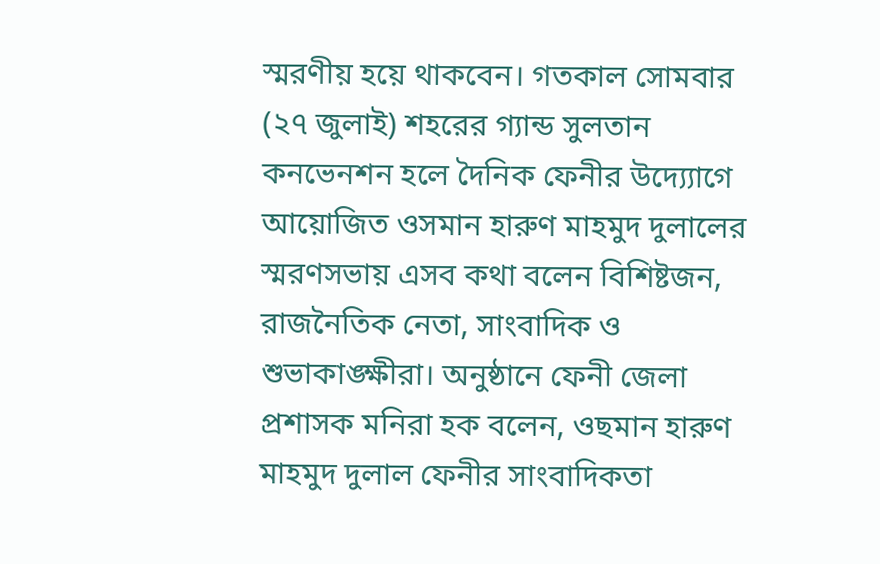স্মরণীয় হয়ে থাকবেন। গতকাল সোমবার (২৭ জুলাই) শহরের গ্যান্ড সুলতান কনভেনশন হলে দৈনিক ফেনীর উদ্য্যোগে আয়োজিত ওসমান হারুণ মাহমুদ দুলালের স্মরণসভায় এসব কথা বলেন বিশিষ্টজন, রাজনৈতিক নেতা, সাংবাদিক ও শুভাকাঙ্ক্ষীরা। অনুষ্ঠানে ফেনী জেলা প্রশাসক মনিরা হক বলেন, ওছমান হারুণ মাহমুদ দুলাল ফেনীর সাংবাদিকতা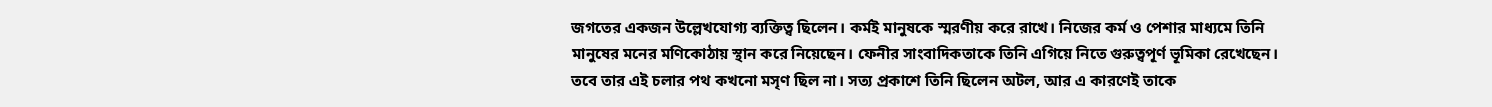জগতের একজন উল্লেখযোগ্য ব্যক্তিত্ব ছিলেন। কর্মই মানুষকে স্মরণীয় করে রাখে। নিজের কর্ম ও পেশার মাধ্যমে তিনি মানুষের মনের মণিকোঠায় স্থান করে নিয়েছেন। ফেনীর সাংবাদিকতাকে তিনি এগিয়ে নিতে গুরুত্বপূর্ণ ভূমিকা রেখেছেন। তবে তার এই চলার পথ কখনো মসৃণ ছিল না। সত্য প্রকাশে তিনি ছিলেন অটল, আর এ কারণেই তাকে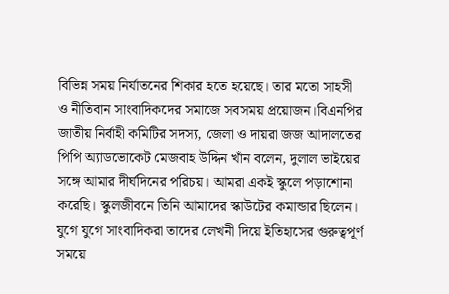বিভিন্ন সময় নির্যাতনের শিকার হতে হয়েছে। তার মতো সাহসী ও নীতিবান সাংবাদিকদের সমাজে সবসময় প্রয়োজন।বিএনপির জাতীয় নির্বাহী কমিটির সদস্য, জেলা ও দায়রা জজ আদালতের পিপি অ্যাডভোকেট মেজবাহ উদ্দিন খাঁন বলেন, দুলাল ভাইয়ের সঙ্গে আমার দীর্ঘদিনের পরিচয়। আমরা একই স্কুলে পড়াশোনা করেছি। স্কুলজীবনে তিনি আমাদের স্কাউটের কমান্ডার ছিলেন। যুগে যুগে সাংবাদিকরা তাদের লেখনী দিয়ে ইতিহাসের গুরুত্বপূর্ণ সময়ে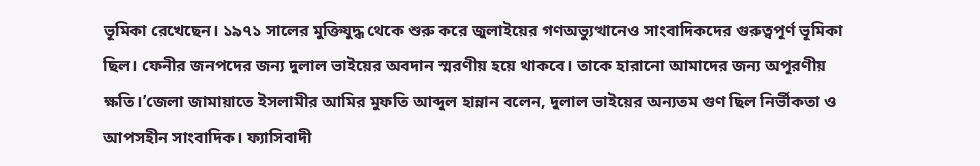ভূমিকা রেখেছেন। ১৯৭১ সালের মুক্তিযুদ্ধ থেকে শুরু করে জুলাইয়ের গণঅভ্যুত্থানেও সাংবাদিকদের গুরুত্বপূর্ণ ভূমিকা ছিল। ফেনীর জনপদের জন্য দুলাল ভাইয়ের অবদান স্মরণীয় হয়ে থাকবে। তাকে হারানো আমাদের জন্য অপূরণীয় ক্ষতি।’জেলা জামায়াতে ইসলামীর আমির মুফতি আব্দুল হান্নান বলেন, দুলাল ভাইয়ের অন্যতম গুণ ছিল নির্ভীকতা ও আপসহীন সাংবাদিক। ফ্যাসিবাদী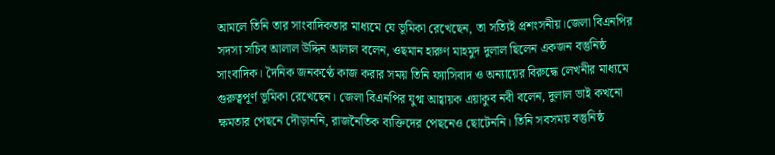আমলে তিনি তার সাংবাদিকতার মাধ্যমে যে ভূমিকা রেখেছেন, তা সত্যিই প্রশংসনীয়।জেলা বিএনপির সদস্য সচিব আলাল উদ্দিন আলাল বলেন, ওছমান হারুণ মাহমুদ দুলাল ছিলেন একজন বস্তুনিষ্ঠ সাংবাদিক। দৈনিক জনকণ্ঠে কাজ করার সময় তিনি ফ্যাসিবাদ ও অন্যায়ের বিরুদ্ধে লেখনীর মাধ্যমে গুরুত্বপূর্ণ ভূমিকা রেখেছেন। জেলা বিএনপির যুগ্ম আহ্বায়ক এয়াকুব নবী বলেন, দুলাল ভাই কখনো ক্ষমতার পেছনে দৌড়াননি, রাজনৈতিক ব্যক্তিদের পেছনেও ছোটেননি। তিনি সবসময় বস্তুনিষ্ঠ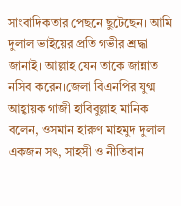সাংবাদিকতার পেছনে ছুটেছেন। আমি দুলাল ভাইয়ের প্রতি গভীর শ্রদ্ধা জানাই। আল্লাহ যেন তাকে জান্নাত নসিব করেন।জেলা বিএনপির যুগ্ম আহ্বায়ক গাজী হাবিবুল্লাহ মানিক বলেন, ওসমান হারুণ মাহমুদ দুলাল একজন সৎ, সাহসী ও নীতিবান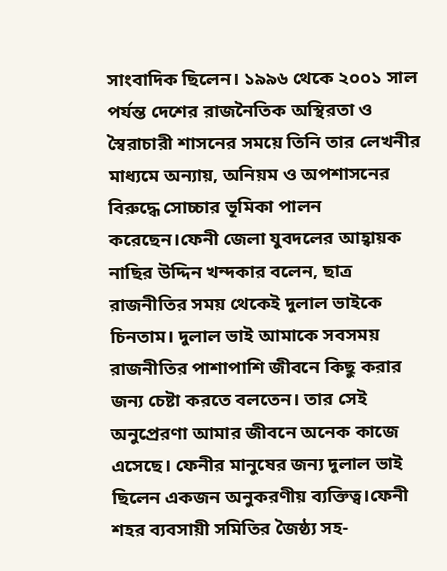সাংবাদিক ছিলেন। ১৯৯৬ থেকে ২০০১ সাল পর্যন্ত দেশের রাজনৈতিক অস্থিরতা ও স্বৈরাচারী শাসনের সময়ে তিনি তার লেখনীর মাধ্যমে অন্যায়, অনিয়ম ও অপশাসনের বিরুদ্ধে সোচ্চার ভূমিকা পালন করেছেন।ফেনী জেলা যুবদলের আহ্বায়ক নাছির উদ্দিন খন্দকার বলেন, ছাত্র রাজনীতির সময় থেকেই দুলাল ভাইকে চিনতাম। দুলাল ভাই আমাকে সবসময় রাজনীতির পাশাপাশি জীবনে কিছু করার জন্য চেষ্টা করতে বলতেন। তার সেই অনুপ্রেরণা আমার জীবনে অনেক কাজে এসেছে। ফেনীর মানুষের জন্য দুলাল ভাই ছিলেন একজন অনুকরণীয় ব্যক্তিত্ব।ফেনী শহর ব্যবসায়ী সমিতির জৈষ্ঠ্য সহ-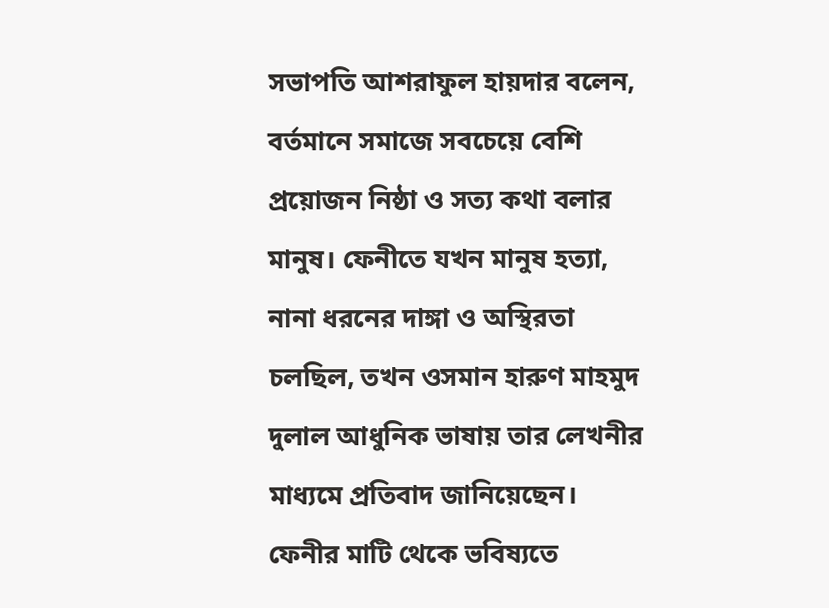সভাপতি আশরাফুল হায়দার বলেন, বর্তমানে সমাজে সবচেয়ে বেশি প্রয়োজন নিষ্ঠা ও সত্য কথা বলার মানুষ। ফেনীতে যখন মানুষ হত্যা, নানা ধরনের দাঙ্গা ও অস্থিরতা চলছিল, তখন ওসমান হারুণ মাহমুদ দুলাল আধুনিক ভাষায় তার লেখনীর মাধ্যমে প্রতিবাদ জানিয়েছেন। ফেনীর মাটি থেকে ভবিষ্যতে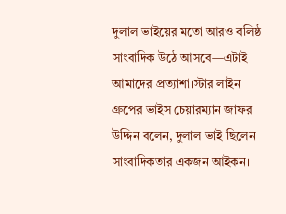দুলাল ভাইয়ের মতো আরও বলিষ্ঠ সাংবাদিক উঠে আসবে—এটাই আমাদের প্রত্যাশা।স্টার লাইন গ্রুপের ভাইস চেয়ারম্যান জাফর উদ্দিন বলেন, দুলাল ভাই ছিলেন সাংবাদিকতার একজন আইকন।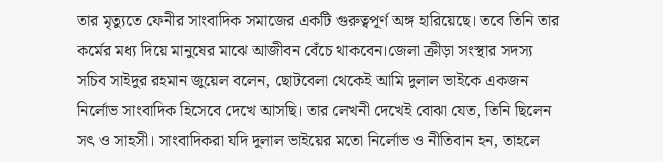তার মৃত্যুতে ফেনীর সাংবাদিক সমাজের একটি গুরুত্বপূর্ণ অঙ্গ হারিয়েছে। তবে তিনি তার কর্মের মধ্য দিয়ে মানুষের মাঝে আজীবন বেঁচে থাকবেন।জেলা ক্রীড়া সংস্থার সদস্য সচিব সাইদুর রহমান জুয়েল বলেন, ছোটবেলা থেকেই আমি দুলাল ভাইকে একজন নির্লোভ সাংবাদিক হিসেবে দেখে আসছি। তার লেখনী দেখেই বোঝা যেত, তিনি ছিলেন সৎ ও সাহসী। সাংবাদিকরা যদি দুলাল ভাইয়ের মতো নির্লোভ ও নীতিবান হন, তাহলে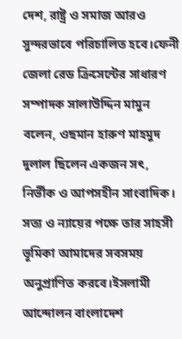দেশ, রাষ্ট্র ও সমাজ আরও সুন্দরভাবে পরিচালিত হবে।ফেনী জেলা রেড ক্রিসেন্টের সাধারণ সম্পাদক সালাউদ্দিন মামুন বলেন, ওছমান হারুণ মাহমুদ দুলাল ছিলেন একজন সৎ, নির্ভীক ও আপসহীন সাংবাদিক। সত্য ও ন্যায়ের পক্ষে তার সাহসী ভূমিকা আমাদের সবসময় অনুপ্রাণিত করবে।ইসলামী আন্দোলন বাংলাদেশ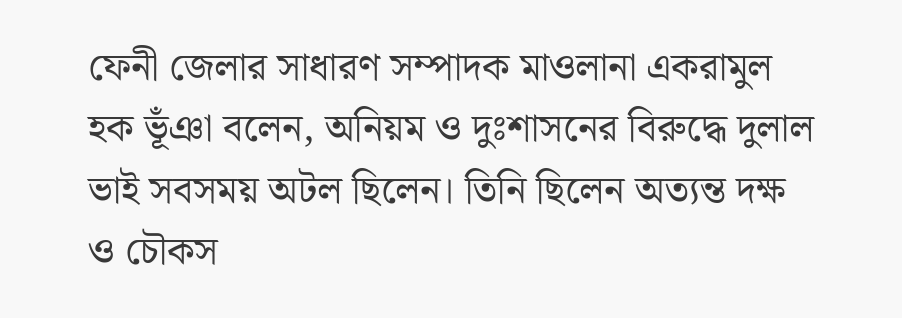ফেনী জেলার সাধারণ সম্পাদক মাওলানা একরামুল হক ভূঁঞা বলেন, অনিয়ম ও দুঃশাসনের বিরুদ্ধে দুলাল ভাই সবসময় অটল ছিলেন। তিনি ছিলেন অত্যন্ত দক্ষ ও চৌকস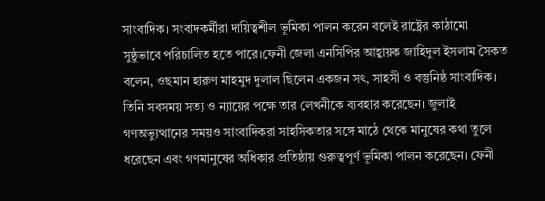সাংবাদিক। সংবাদকর্মীরা দায়িত্বশীল ভূমিকা পালন করেন বলেই রাষ্ট্রের কাঠামো সুষ্ঠুভাবে পরিচালিত হতে পারে।ফেনী জেলা এনসিপির আহ্বায়ক জাহিদুল ইসলাম সৈকত বলেন, ওছমান হারুণ মাহমুদ দুলাল ছিলেন একজন সৎ, সাহসী ও বস্তুনিষ্ঠ সাংবাদিক। তিনি সবসময় সত্য ও ন্যায়ের পক্ষে তার লেখনীকে ব্যবহার করেছেন। জুলাই গণঅভ্যুত্থানের সময়ও সাংবাদিকরা সাহসিকতার সঙ্গে মাঠে থেকে মানুষের কথা তুলে ধরেছেন এবং গণমানুষের অধিকার প্রতিষ্ঠায় গুরুত্বপূর্ণ ভূমিকা পালন করেছেন। ফেনী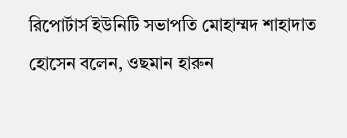রিপোর্টার্স ইউনিটি সভাপতি মোহাম্মদ শাহাদাত হোসেন বলেন, ওছমান হারুন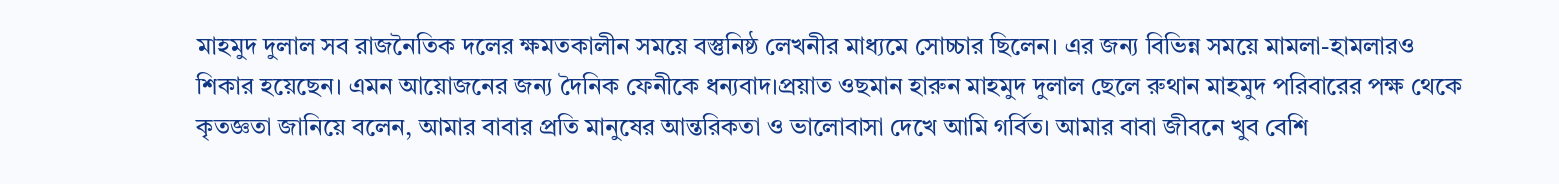মাহমুদ দুলাল সব রাজনৈতিক দলের ক্ষমতকালীন সময়ে বস্তুনিষ্ঠ লেখনীর মাধ্যমে সোচ্চার ছিলেন। এর জন্য বিভিন্ন সময়ে মামলা-হামলারও শিকার হয়েছেন। এমন আয়োজনের জন্য দৈনিক ফেনীকে ধন্যবাদ।প্রয়াত ওছমান হারুন মাহমুদ দুলাল ছেলে রুথান মাহমুদ পরিবারের পক্ষ থেকে কৃতজ্ঞতা জানিয়ে বলেন, আমার বাবার প্রতি মানুষের আন্তরিকতা ও ভালোবাসা দেখে আমি গর্বিত। আমার বাবা জীবনে খুব বেশি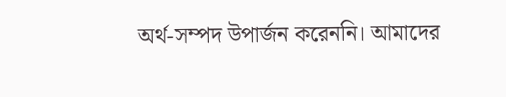অর্থ-সম্পদ উপার্জন করেননি। আমাদের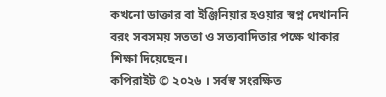কখনো ডাক্তার বা ইঞ্জিনিয়ার হওয়ার স্বপ্ন দেখাননি বরং সবসময় সততা ও সত্যবাদিতার পক্ষে থাকার শিক্ষা দিয়েছেন।
কপিরাইট © ২০২৬ । সর্বস্ব সংরক্ষিত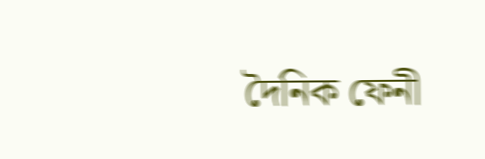দৈনিক ফেনী